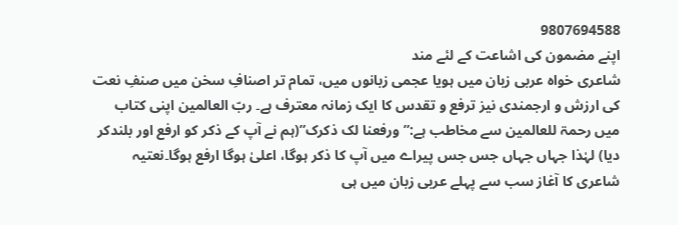9807694588
اپنے مضمون كی اشاعت كے لئے مند
شاعری خواہ عربی زبان میں ہویا عجمی زبانوں میں، تمام تر اصنافِ سخن میں صنفِ نعت کی ارزش و ارجمندی نیز ترفع و تقدس کا ایک زمانہ معترف ہے۔ ربّ العالمین اپنی کتاب میں رحمۃ للعالمین سے مخاطب ہے:”ورفعنا لک ذکرک”(ہم نے آپ کے ذکر کو ارفع اور بلندکر دیا) لہٰذا جہاں جہاں جس جس پیراے میں آپ کا ذکر ہوگا، اعلیٰ ہوگا ارفع ہوگا۔نعتیہ شاعری کا آغاز سب سے پہلے عربی زبان میں ہی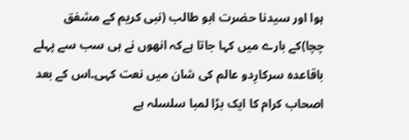ہوا اور سیدنا حضرت ابو طالب (نبی کریم کے مشفق چچا)کے بارے میں کہا جاتا ہےکہ انھوں نے ہی سب سے پہلے باقاعدہ سرکارِدو عالم کی شان میں نعت کہی۔اس کے بعد اصحاب کرام کا ایک بڑا لمبا سلسلہ ہے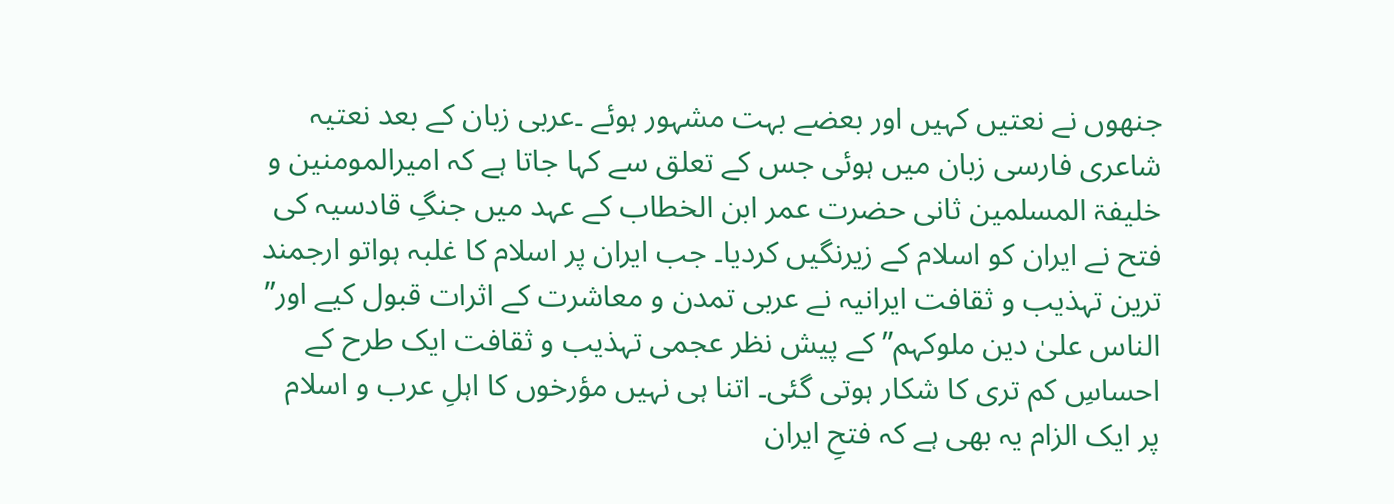جنھوں نے نعتیں کہیں اور بعضے بہت مشہور ہوئے ۔عربی زبان کے بعد نعتیہ شاعری فارسی زبان میں ہوئی جس کے تعلق سے کہا جاتا ہے کہ امیرالمومنین و خلیفۃ المسلمین ثانی حضرت عمر ابن الخطاب کے عہد میں جنگِ قادسیہ کی فتح نے ایران کو اسلام کے زیرنگیں کردیا۔ جب ایران پر اسلام کا غلبہ ہواتو ارجمند ترین تہذیب و ثقافت ایرانیہ نے عربی تمدن و معاشرت کے اثرات قبول کیے اور” الناس علیٰ دین ملوکہم” کے پیش نظر عجمی تہذیب و ثقافت ایک طرح کے احساسِ کم تری کا شکار ہوتی گئی۔ اتنا ہی نہیں مؤرخوں کا اہلِ عرب و اسلام پر ایک الزام یہ بھی ہے کہ فتحِ ایران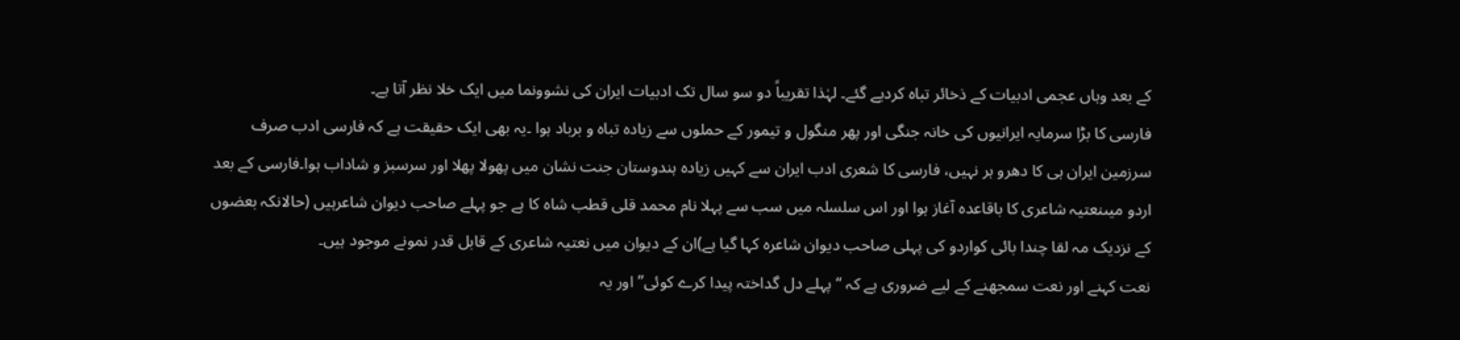کے بعد وہاں عجمی ادبیات کے ذخائر تباہ کردیے گئے۔ لہٰذا تقریباً دو سو سال تک ادبیات ایران کی نشوونما میں ایک خلا نظر آتا ہے۔
فارسی کا بڑا سرمایہ ایرانیوں کی خانہ جنگی اور پھر منگول و تیمور کے حملوں سے زیادہ تباہ و برباد ہوا ۔یہ بھی ایک حقیقت ہے کہ فارسی ادب صرف سرزمین ایران ہی کا دھرو ہر نہیں، فارسی کا شعری ادب ایران سے کہیں زیادہ ہندوستان جنت نشان میں پھولا پھلا اور سرسبز و شاداب ہوا۔فارسی کے بعد اردو میںنعتیہ شاعری کا باقاعدہ آغاز ہوا اور اس سلسلہ میں سب سے پہلا نام محمد قلی قطب شاہ کا ہے جو پہلے صاحب دیوان شاعرہیں (حالانکہ بعضوں کے نزدیک مہ لقا چندا بائی کواردو کی پہلی صاحب دیوان شاعرہ کہا گیا ہے)ان کے دیوان میں نعتیہ شاعری کے قابل قدر نمونے موجود ہیں۔
نعت کہنے اور نعت سمجھنے کے لیے ضروری ہے کہ “پہلے دل گداختہ پیدا کرے کوئی” اور یہ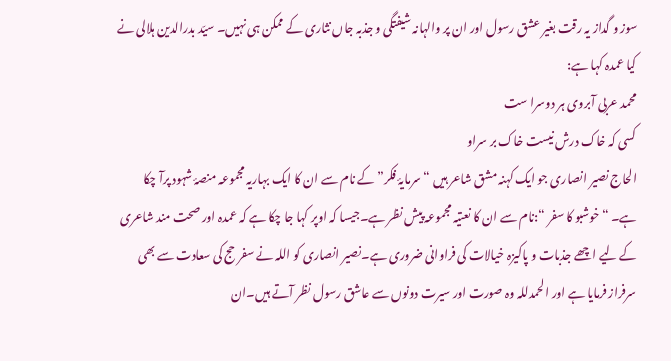سوز و گداز یہ رقت بغیر عشق رسول اور ان پر والہانہ شیفتگی و جذبہ جاں نثاری کے ممکن ہی نہیں۔ سیّد بدرالدین ہلالی نے کیا عمدہ کہا ہے:
محمد عربی آبروی ہر دوسرا ست
کسی کہ خاک درش نیست خاک بر سراو
الحاج نصیر انصاری جو ایک کہنہ مشق شاعر ہیں “سرمایۂ فکر” کے نام سے ان کا ایک بہاریہ مجموعہ منصۂ شہود پرآ چکا ہے۔ “خوشبو کا سفر “:نام سے ان کا نعتیہ مجموعہ پیش نظر ہے۔جیسا کہ اوپر کہا جا چکا ہے کہ عمدہ اور صحت مند شاعری کے لیے اچھے جذبات و پاکیزہ خیالات کی فراوانی ضروری ہے۔نصیر انصاری کو اللہ نے سفر حج کی سعادت سے بھی سرفراز فرمایا ہے اور الحمدللہ وہ صورت اور سیرت دونوں سے عاشق رسول نظر آتے ہیں۔ان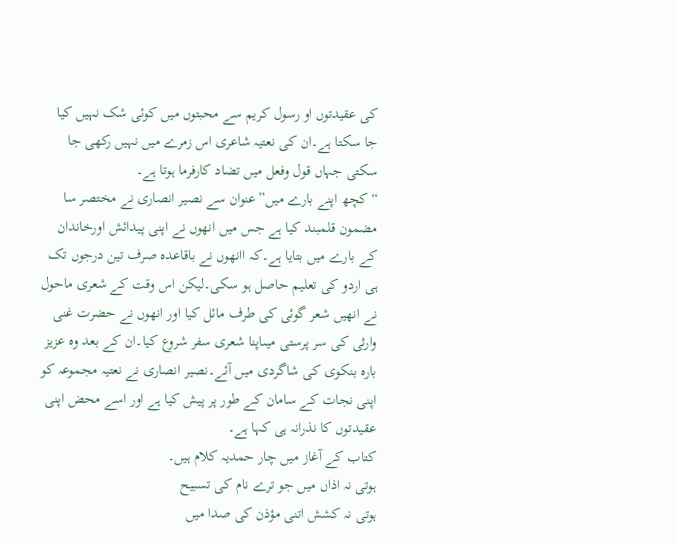کی عقیدتوں او رسول کریم سے محبتوں میں کوئی شک نہیں کیا جا سکتا ہے۔ان کی نعتیہ شاعری اس زمرے میں نہیں رکھی جا سکتی جہاں قول وفعل میں تضاد کارفرما ہوتا ہے۔
“کچھ اپنے بارے میں”عنوان سے نصیر انصاری نے مختصر سا مضمون قلمبند کیا ہے جس میں انھوں نے اپنی پیدائش اورخاندان کے بارے میں بتایا ہے۔کہ اانھوں نے باقاعدہ صرف تین درجوں تک ہی اردو کی تعلیم حاصل ہو سکی۔لیکن اس وقت کے شعری ماحول نے انھیں شعر گوئی کی طرف مائل کیا اور انھوں نے حضرت غنی وارثی کی سر پرستی میںاپنا شعری سفر شروع کیا۔ان کے بعد وہ عزیز بارہ بنکوی کی شاگردی میں آئے۔نصیر انصاری نے نعتیہ مجموعہ کو اپنی نجات کے سامان کے طور پر پیش کیا ہے اور اسے محض اپنی عقیدتوں کا نذرانہ ہی کہا ہے۔
کتاب کے آغاز میں چار حمدیہ کلام ہیں۔
ہوتی نہ اذاں میں جو ترے نام کی تسبیح
ہوتی نہ کشش اتنی مؤذن کی صدا میں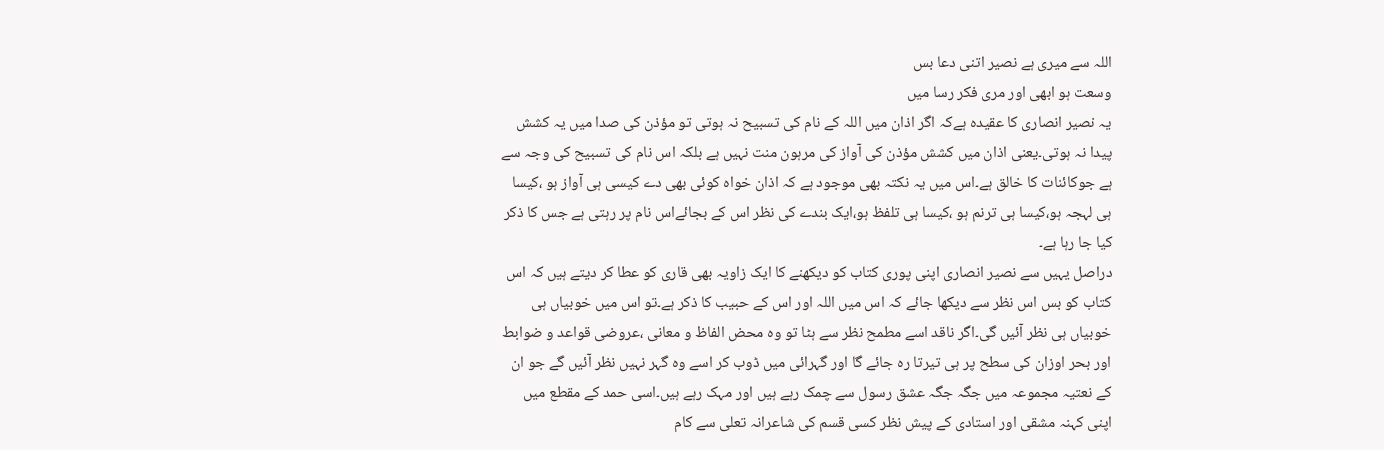اللہ سے میری ہے نصیر اتنی دعا بس
وسعت ہو ابھی اور مری فکر رسا میں
یہ نصیر انصاری کا عقیدہ ہےکہ اگر اذان میں اللہ کے نام کی تسبیح نہ ہوتی تو مؤذن کی صدا میں یہ کشش پیدا نہ ہوتی۔یعنی اذان میں کشش مؤذن کی آواز کی مرہون منت نہیں ہے بلکہ اس نام کی تسبیح کی وجہ سے ہے جوکائنات کا خالق ہے۔اس میں یہ نکتہ بھی موجود ہے کہ اذان خواہ کوئی بھی دے کیسی ہی آواز ہو ،کیسا ہی لہجہ ہو،کیسا ہی ترنم ہو ،کیسا ہی تلفظ ہو،ایک بندے کی نظر اس کے بجائےاس نام پر رہتی ہے جس کا ذکر کیا جا رہا ہے۔
دراصل یہیں سے نصیر انصاری اپنی پوری کتاب کو دیکھنے کا ایک زاویہ بھی قاری کو عطا کر دیتے ہیں کہ اس کتاب کو بس اس نظر سے دیکھا جائے کہ اس میں اللہ اور اس کے حبیب کا ذکر ہے۔تو اس میں خوبیاں ہی خوبیاں ہی نظر آئیں گی۔اگر ناقد اسے مطمح نظر سے ہٹا تو وہ محض الفاظ و معانی ،عروضی قواعد و ضوابط اور بحر اوزان کی سطح پر ہی تیرتا رہ جائے گا اور گہرائی میں ڈوب کر اسے وہ گہر نہیں نظر آئیں گے جو ان کے نعتیہ مجموعہ میں جگہ جگہ عشق رسول سے چمک رہے ہیں اور مہک رہے ہیں۔اسی حمد کے مقطع میں اپنی کہنہ مشقی اور استادی کے پیش نظر کسی قسم کی شاعرانہ تعلی سے کام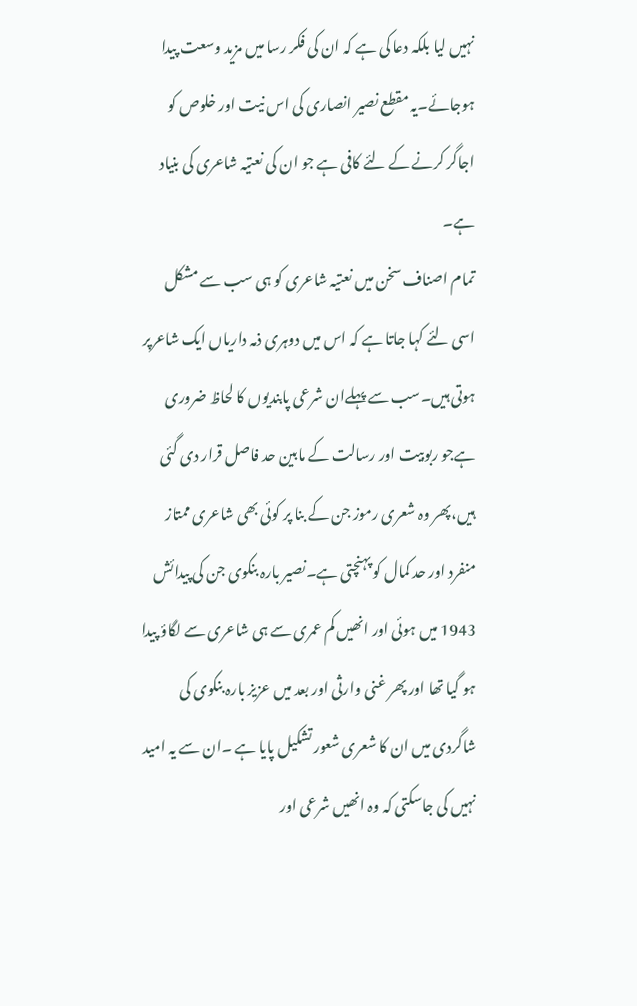نہیں لیا بلکہ دعا کی ہے کہ ان کی فکر رسا میں مزید وسعت پیدا ہوجائے۔یہ مقطع نصیر انصاری کی اس نیت اور خلوص کو اجاگر کرنے کے لئے کافی ہے جو ان کی نعتیہ شاعری کی بنیاد ہے۔
تمام اصناف سخن میں نعتیہ شاعری کو ہی سب سے مشکل اسی لئے کہا جاتا ہے کہ اس میں دوہری ذمہ داریاں ایک شاعرپر ہوتی ہیں۔سب سے پہلےان شرعی پابندیوں کا لحاظ ضروری ہےجو ربوبیت اور رسالت کے مابین حد فاصل قرار دی گئی ہیں،پھر وہ شعری رموز جن کے بنا پر کوئی بھی شاعری ممتاز منفرد اور حد کمال کو پہنچتی ہے۔نصیر بارہ بنکوی جن کی پیدائش 1943 میں ہوئی اور انھیں کم عمری سے ہی شاعری سے لگاؤ پیدا ہو گیا تھا اور پھر غنی وارثی اور بعد میں عزیز بارہ بنکوی کی شاگردی میں ان کا شعری شعور تشکیل پایا ہے ۔ان سے یہ امید نہیں کی جاسکتی کہ وہ انھیں شرعی اور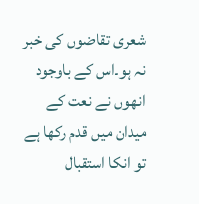شعری تقاضوں کی خبر نہ ہو۔اس کے باوجود انھوں نے نعت کے میدان میں قدم رکھا ہے تو انکا استقبال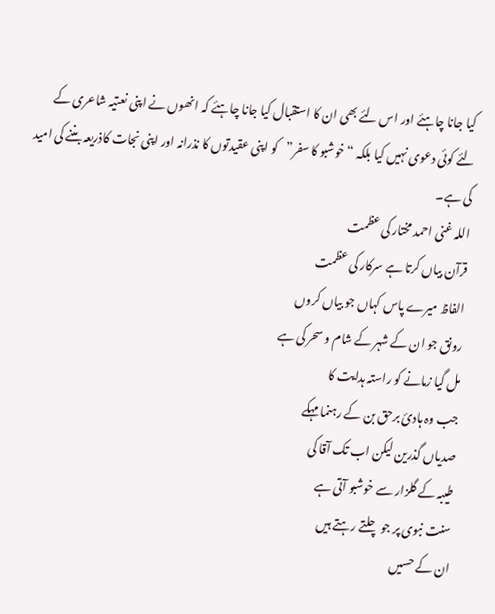کیا جانا چاہئے اور اس لئے بھی ان کا استقبال کیا جانا چاہئے کہ انھوں نے اپنی نعتیہ شاعری کے لئے کوئی دعوی نہیں کیا بلکہ “خوشبو کا سفر”کو اپنی عقیدتوں کا نذرانہ اور اپنی نجات کاذریعہ بننے کی امید کی ہے۔
اللہ غنی احمد مختار کی عظمت
قرآن بیاں کرتا ہے سرکار کی عظمت
الفاظ میرے پاس کہاں جو بیاں کروں
رونق جو ان کے شہر کے شام و سحر کی ہے
مل گیا زمانے کو راستہ ہدایت کا
جب وہ ہادئ برحق بن کے رہنما مہکے
صدیاں گذرین لیکن اب تک آقا کی
طیبہ کے گلزار سے خوشبو آتی ہے
سنت نبوی پر جو چلتے رہتے ہیں
ان کے حسیں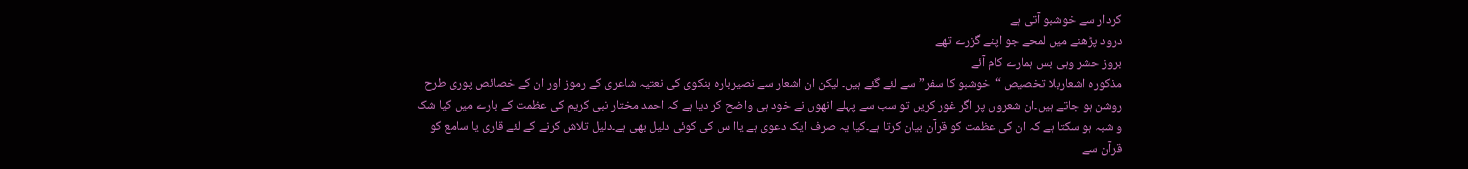کردار سے خوشبو آتی ہے
درود پڑھنے میں لمحے جو اپنے گزرے تھے
بروز حشر وہی بس ہمارے کام آئے
مذکورہ اشعاربلا تخصیص “خوشبو کا سفر”سے لئے گئے ہیں۔ لیکن ان اشعار سے نصیربارہ بنکوی کی نعتیہ شاعری کے رموز اور ان کے خصائص پوری طرح روشن ہو جاتے ہیں۔ان شعروں پر اگر غور کریں تو سب سے پہلے انھوں نے خود ہی واضح کر دیا ہے کہ احمد مختار نبی کریم کی عظمت کے بارے میں کیا شک و شبہ ہو سکتا ہے کہ ان کی عظمت کو قرآن بیان کرتا ہے۔کیا یہ صرف ایک دعوی ہے یاا س کی کوئی دلیل بھی ہے۔دلیل تلاش کرنے کے لئے قاری یا سامع کو قرآن سے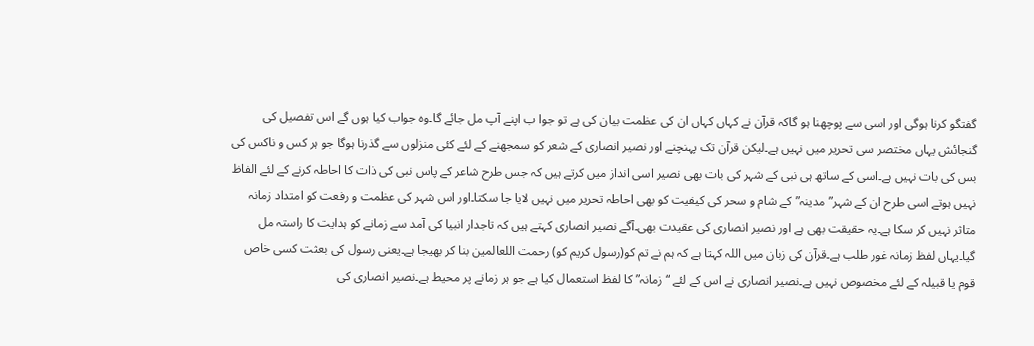گفتگو کرنا ہوگی اور اسی سے پوچھنا ہو گاکہ قرآن نے کہاں کہاں ان کی عظمت بیان کی ہے تو جوا ب اپنے آپ مل جائے گا۔وہ جواب کیا ہوں گے اس تفصیل کی گنجائش یہاں مختصر سی تحریر میں نہیں ہے۔لیکن قرآن تک پہنچنے اور نصیر انصاری کے شعر کو سمجھنے کے لئے کئی منزلوں سے گذرنا ہوگا جو ہر کس و ناکس کی بس کی بات نہیں ہے۔اسی کے ساتھ ہی نبی کے شہر کی بات بھی نصیر اسی انداز میں کرتے ہیں کہ جس طرح شاعر کے پاس نبی کی ذات کا احاطہ کرنے کے لئے الفاظ نہیں ہوتے اسی طرح ان کے شہر” مدینہ”کے شام و سحر کی کیفیت کو بھی احاطہ تحریر میں نہیں لایا جا سکتا۔اور اس شہر کی عظمت و رفعت کو امتداد زمانہ متاثر نہیں کر سکا ہے۔یہ حقیقت بھی ہے اور نصیر انصاری کی عقیدت بھی۔آگے نصیر انصاری کہتے ہیں کہ تاجدار انبیا کی آمد سے زمانے کو ہدایت کا راستہ مل گیا۔یہاں لفظ زمانہ غور طلب ہے۔قرآن کی زبان میں اللہ کہتا ہے کہ ہم نے تم کو(رسول کریم کو) رحمت اللعالمین بنا کر بھیجا ہے۔یعنی رسول کی بعثت کسی خاص قوم یا قبیلہ کے لئے مخصوص نہیں ہے۔نصیر انصاری نے اس کے لئے “زمانہ”کا لفظ استعمال کیا ہے جو ہر زمانے پر محیط ہے۔نصیر انصاری کی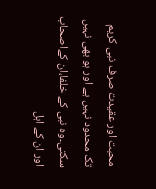محبت اور عقیدت صرف نبی کریم تک محدود نہیں ہے اور ہو بھی نہیں سکتی۔وہ نبی کے خلفا،ان کےاصحاب اور ان کے اہل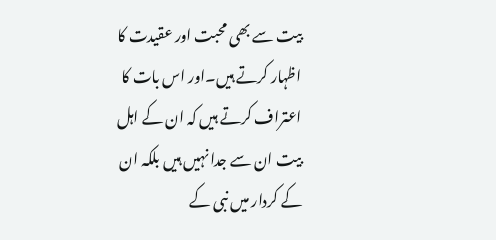بیت سے بھی محبت اور عقیدت کا اظہار کرتے ہیں۔اور اس بات کا اعتراف کرتے ہیں کہ ان کے اہل بیت ان سے جدا نہیں ہیں بلکہ ان کے کردار میں نبی کے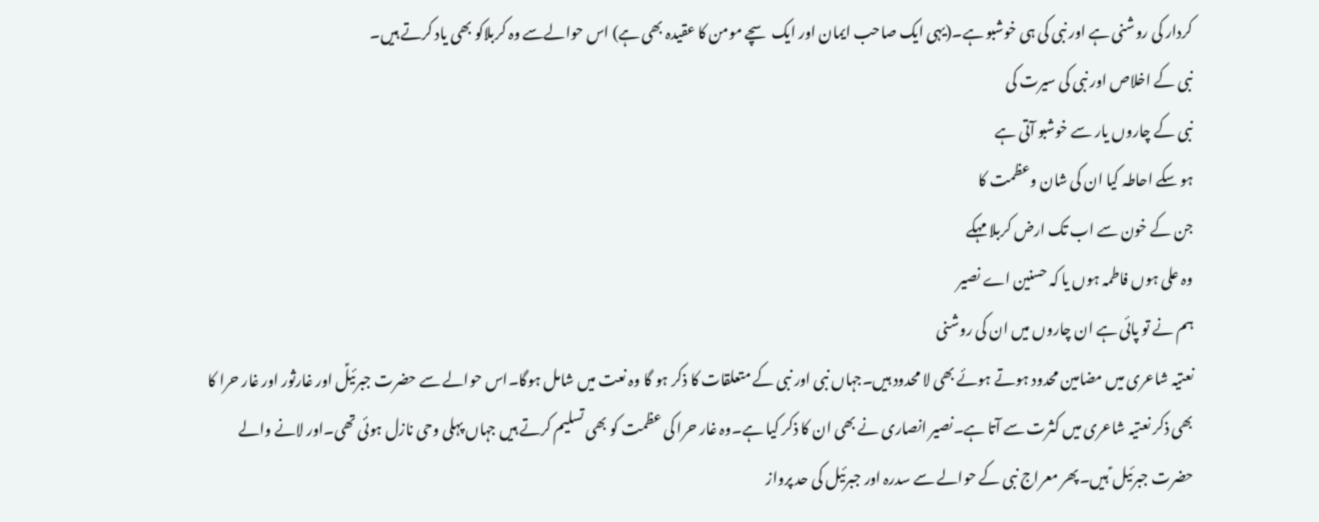کردار کی روشنی ہے اور نبی کی ہی خوشبو ہے۔(یہی ایک صاحب ایمان اور ایک سچے مومن کا عقیدہ بھی ہے) اس حوالےسے وہ کربلاکو بھی یاد کرتے ہیں۔
نبی کے اخلاص اور نبی کی سیرت کی
نبی کے چاروں یار سے خوشبو آتی ہے
ہو سکے احاطہ کیا ان کی شان وعظمت کا
جن کے خون سے اب تک ارض کربلا مہکے
وہ علی ہوں فاطمہ ہوں یا کہ حسنین اے نصیر
ہم نے تو پائی ہے ان چاروں میں ان کی روشنی
نعتیہ شاعری میں مضامین محدود ہوتے ہوئے بھی لا محدود ہیں۔جہاں نبی اور نبی کے متعلقات کا ذکر ہو گا وہ نعت میں شامل ہوگا۔اس حوالے سے حضرت جبرئیلؑ اور غارثور اور غار حرا کا بھی ذکر نعتیہ شاعری میں کثرت سے آتا ہے۔نصیر انصاری نے بھی ان کا ذکر کیا ہے۔وہ غار حرا کی عظمت کو بھی تسلیم کرتے ہیں جہاں پہلی وحی نازل ہوئی تھی۔اور لانے والے حضرت جبرئیل ؑ ہیں۔پھر معراج نبی کے حوالے سے سدرہ اور جبرئیل کی حد پرواز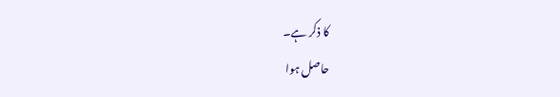کا ذکر ہے۔
حاصل ہوا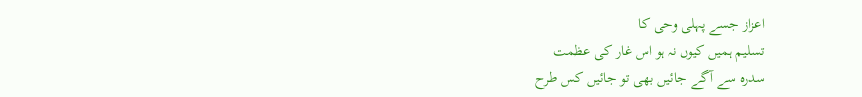اعزاز جسے پہلی وحی کا
تسلیم ہمیں کیوں نہ ہو اس غار کی عظمت
سدرہ سے آگے جائیں بھی تو جائیں کس طرح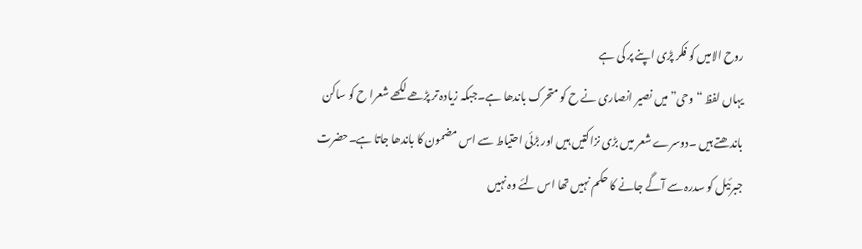روح الامیں کو فکر پڑی اپنے پر کی ہے
یہاں لفظ “وحی”میں نصیر انصاری نے ح کو متحرک باندھا ہے۔جبکہ زیادہ تر پڑھے لکھے شعرا ح کو ساکن باندھتے ہیں ۔دوسرے شعر میں بڑی نزاکتیں ہیں اور بڑئی احتیاط سے اس مضمون کا باندھا جاتا ہے۔حضرت جبرئیل کو سدرہ سے آگے جانے کا حکم نہیں تھا اس لئے وہ نہیں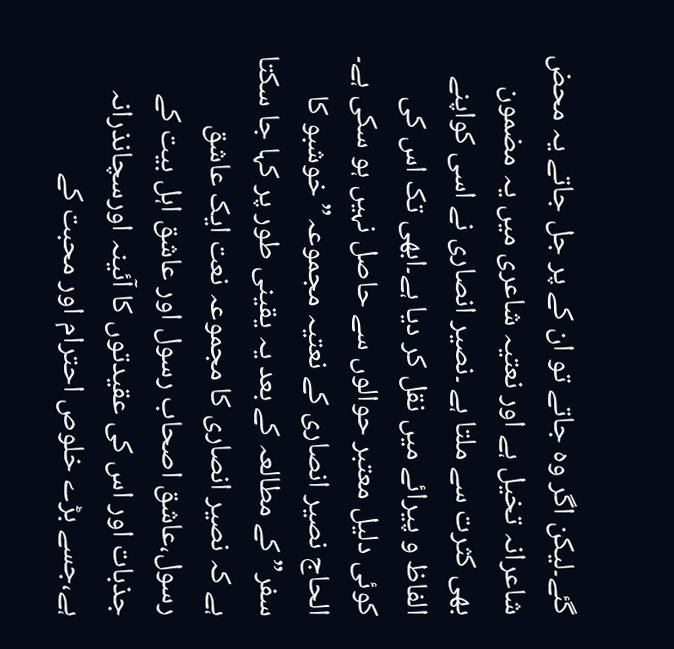گئے۔لیکن اگر وہ جاتے تو ان کے پر جل جاتے یہ محض شاعرانہ تخیل ہے اور نعتیہ شاعری میں یہ مضمون بھی کثرت سے ملتا ہے ۔نصیر انصاری نے اسی کواپنے الفاظ و پیرائے میں نقل کر دیا ہے۔ابھی تک اس کی کوئی دلیل معتبر حوالوں سے حاصل نہیں ہو سکی ہے۔
الحاج نصیر انصاری کے نعتیہ مجموعہ”خوشبو کا سفر”کے مطالعہ کے بعد یہ یقینی طور پر کہا جا سکتا ہے کہ نصیر انصاری کا مجموعہ نعت ایک عاشق رسول،عاشق اصحاب رسول اور عاشق اہل بیت کے جذبات اور اس کی عقیدتوں کا آئینہ اورسچانذرانہ ہے،جسے بڑے خلوص احترام اور محبت کے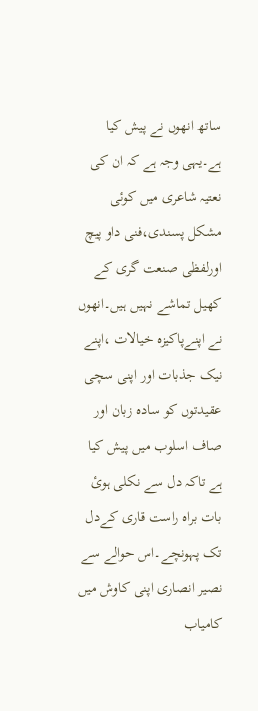ساتھ انھوں نے پیش کیا ہے۔یہی وجہ ہے کہ ان کی نعتیہ شاعری میں کوئی مشکل پسندی،فنی داو پیچ اورلفظی صنعت گری کے کھیل تماشے نہیں ہیں۔انھوں نے اپنےپاکیزہ خیالات ،اپنے نیک جذبات اور اپنی سچی عقیدتوں کو سادہ زبان اور صاف اسلوب میں پیش کیا ہے تاکہ دل سے نکلی ہوئ بات براہ راست قاری کےدل تک پہونچے۔اس حوالے سے نصیر انصاری اپنی کاوش میں کامیاب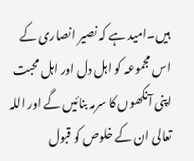ہیں۔امید ہے کہ نصیر انصاری کے اس مجموعہ کو اہل دل اور اہل محبت اپنی آنکھوں کا سرمہ بنائیں گے اور اللہ تعالی ان کے خلوص کو قبول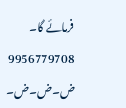فرمائے گا۔
9956779708
ض۔ض۔ض۔